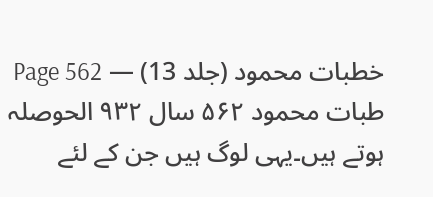خطبات محمود (جلد 13) — Page 562
طبات محمود ۵۶۲ سال ۹۳۲ الحوصلہ ہوتے ہیں۔یہی لوگ ہیں جن کے لئے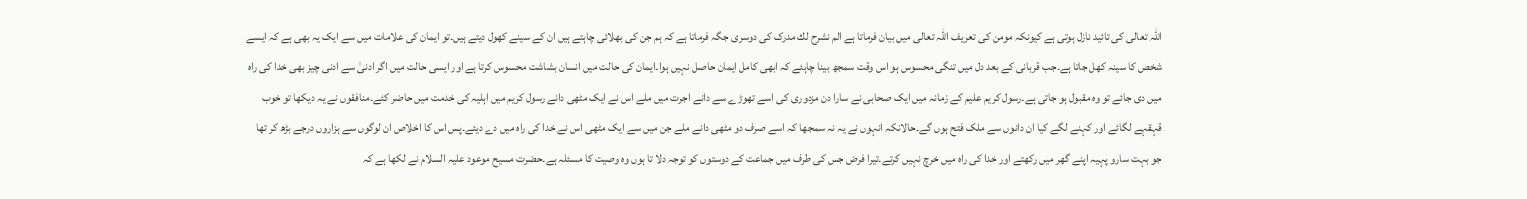اللہ تعالی کی تائید نازل ہوتی ہے کیونکہ مومن کی تعریف اللہ تعالی میں بیان فرماتا ہے الم نشرح لك مدرک کی دوسری جگہ فرماتا ہے کہ ہم جن کی بھلائی چاہتے ہیں ان کے سینے کھول دیتے ہیں۔تو ایمان کی علامات میں سے ایک یہ بھی ہے کہ ایسے شخص کا سینہ کھل جاتا ہے۔جب قربانی کے بعد دل میں تنگی محسوس ہو اس وقت سمجھ بینا چاہئے کہ ابھی کامل ایمان حاصل نہیں ہوا۔ایمان کی حالت میں انسان بشاشت محسوس کرتا ہے اور ایسی حالت میں اگر ادنیٰ سے ادنی چیز بھی خدا کی راہ میں دی جائے تو وہ مقبول ہو جاتی ہے۔رسول کریم علیم کے زمانہ میں ایک صحابی نے سارا دن مزدوری کی اسے تھوڑے سے دانے اجرت میں ملے اس نے ایک مٹھی دانے رسول کریم میں اہلیہ کی خدمت میں حاضر کئے۔منافقوں نے یہ دیکھا تو خوب قہقہے لگائے اور کہنے لگے کیا ان دانوں سے ملک فتح ہوں گے۔حالانکہ انہوں نے یہ نہ سمجھا کہ اسے صرف دو مٹھی دانے ملے جن میں سے ایک مٹھی اس نے خدا کی راہ میں دے دیئے۔پس اس کا اخلاص ان لوگوں سے ہزاروں درجے بڑھ کر تھا جو بہت سارو پہیہ اپنے گھر میں رکھتے اور خدا کی راہ میں خرچ نہیں کرتے۔تیرا فرض جس کی طرف میں جماعت کے دوستوں کو توجہ دلا تا ہوں وہ وصیت کا مسئلہ ہے۔حضرت مسیح موعود علیہ السلام نے لکھا ہے کہ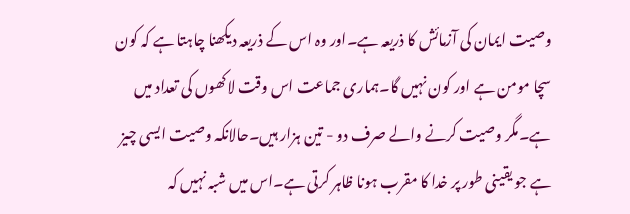وصیت ایمان کی آزمائش کا ذریعہ ہے۔اور وہ اس کے ذریعہ دیکھنا چاہتا ہے کہ کون سچا مومن ہے اور کون نہیں گا۔ہماری جماعت اس وقت لاکھوں کی تعداد میں ہے۔مگر وصیت کرنے والے صرف دو - تین ہزار ہیں۔حالانکہ وصیت ایسی چیز ہے جو یقینی طور پر خدا کا مقرب ہونا ظاہر کرتی ہے۔اس میں شبہ نہیں کہ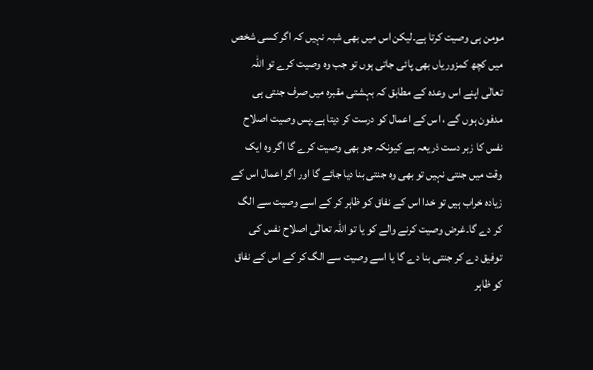مومن ہی وصیت کرتا ہے۔لیکن اس میں بھی شبہ نہیں کہ اگر کسی شخص میں کچھ کمزوریاں بھی پائی جاتی ہوں تو جب وہ وصیت کرے تو اللہ تعالٰی اپنے اس وعدہ کے مطابق کہ بہشتی مقبرہ میں صرف جنتی ہی مدفون ہوں گے ، اس کے اعمال کو درست کر دیتا ہے۔پس وصیت اصلاح نفس کا زبر دست ذریعہ ہے کیونکہ جو بھی وصیت کرے گا اگر وہ ایک وقت میں جنتی نہیں تو بھی وہ جنتی بنا دیا جائے گا اور اگر اعمال اس کے زیادہ خراب ہیں تو خدا اس کے نفاق کو ظاہر کر کے اسے وصیت سے الگ کر دے گا۔غرض وصیت کرنے والے کو یا تو اللہ تعالٰی اصلاح نفس کی توفیق دے کر جنتی بنا دے گا یا اسے وصیت سے الگ کر کے اس کے نفاق کو ظاہر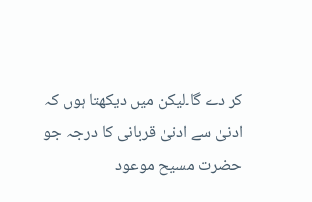کر دے گا۔لیکن میں دیکھتا ہوں کہ ادنیٰ سے ادنیٰ قربانی کا درجہ جو حضرت مسیح موعود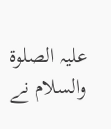علیہ الصلوۃ والسلام نے